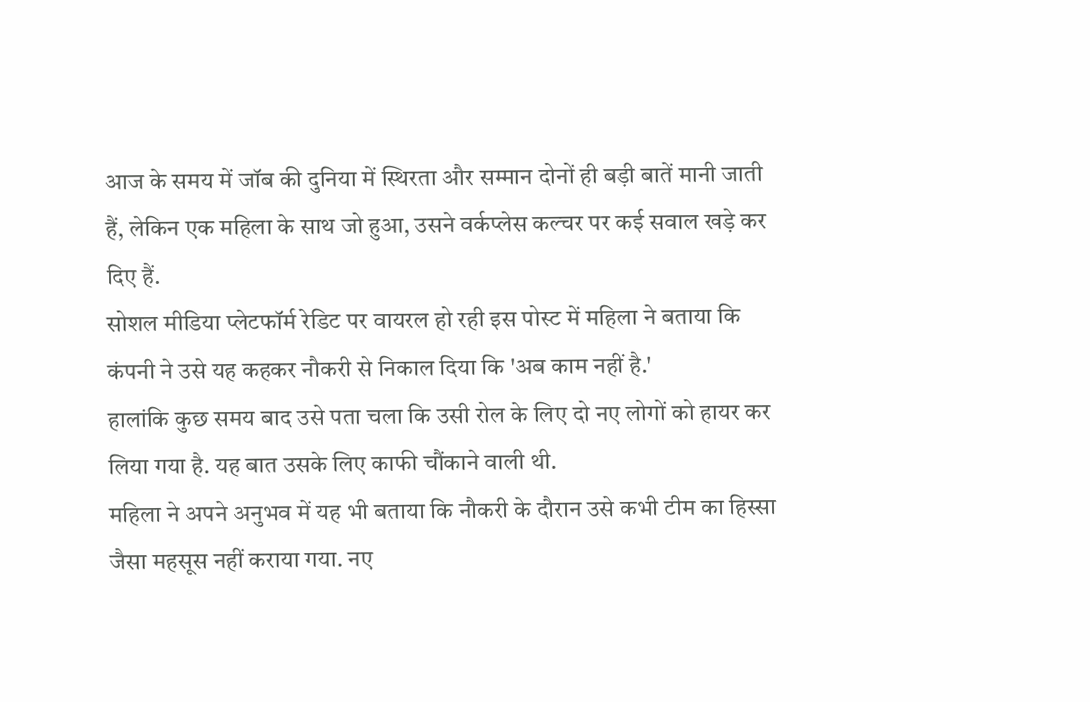आज के समय में जॉब की दुनिया में स्थिरता और सम्मान दोनों ही बड़ी बातें मानी जाती हैं, लेकिन एक महिला के साथ जो हुआ, उसने वर्कप्लेस कल्चर पर कई सवाल खड़े कर दिए हैं.
सोशल मीडिया प्लेटफॉर्म रेडिट पर वायरल हो रही इस पोस्ट में महिला ने बताया कि कंपनी ने उसे यह कहकर नौकरी से निकाल दिया कि 'अब काम नहीं है.'
हालांकि कुछ समय बाद उसे पता चला कि उसी रोल के लिए दो नए लोगों को हायर कर लिया गया है. यह बात उसके लिए काफी चौंकाने वाली थी.
महिला ने अपने अनुभव में यह भी बताया कि नौकरी के दौरान उसे कभी टीम का हिस्सा जैसा महसूस नहीं कराया गया. नए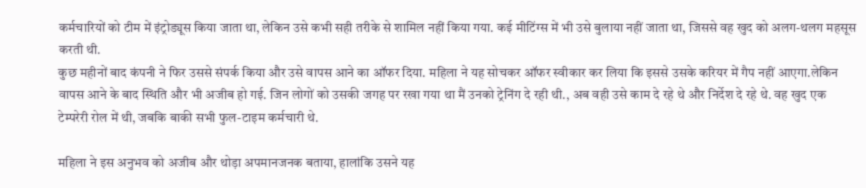कर्मचारियों को टीम में इंट्रोड्यूस किया जाता था, लेकिन उसे कभी सही तरीके से शामिल नहीं किया गया. कई मीटिंग्स में भी उसे बुलाया नहीं जाता था, जिससे वह खुद को अलग-थलग महसूस करती थी.
कुछ महीनों बाद कंपनी ने फिर उससे संपर्क किया और उसे वापस आने का ऑफर दिया. महिला ने यह सोचकर ऑफर स्वीकार कर लिया कि इससे उसके करियर में गैप नहीं आएगा.लेकिन वापस आने के बाद स्थिति और भी अजीब हो गई. जिन लोगों को उसकी जगह पर रखा गया था मैं उनको ट्रेनिंग दे रही थी., अब वही उसे काम दे रहे थे और निर्देश दे रहे थे. वह खुद एक टेम्परेरी रोल में थी, जबकि बाकी सभी फुल-टाइम कर्मचारी थे.

महिला ने इस अनुभव को अजीब और थोड़ा अपमानजनक बताया, हालांकि उसने यह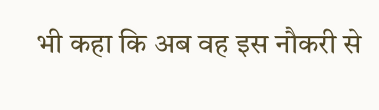भी कहा कि अब वह इस नौकरी से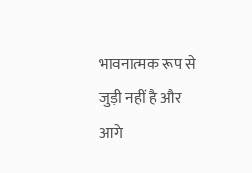भावनात्मक रूप से जुड़ी नहीं है और आगे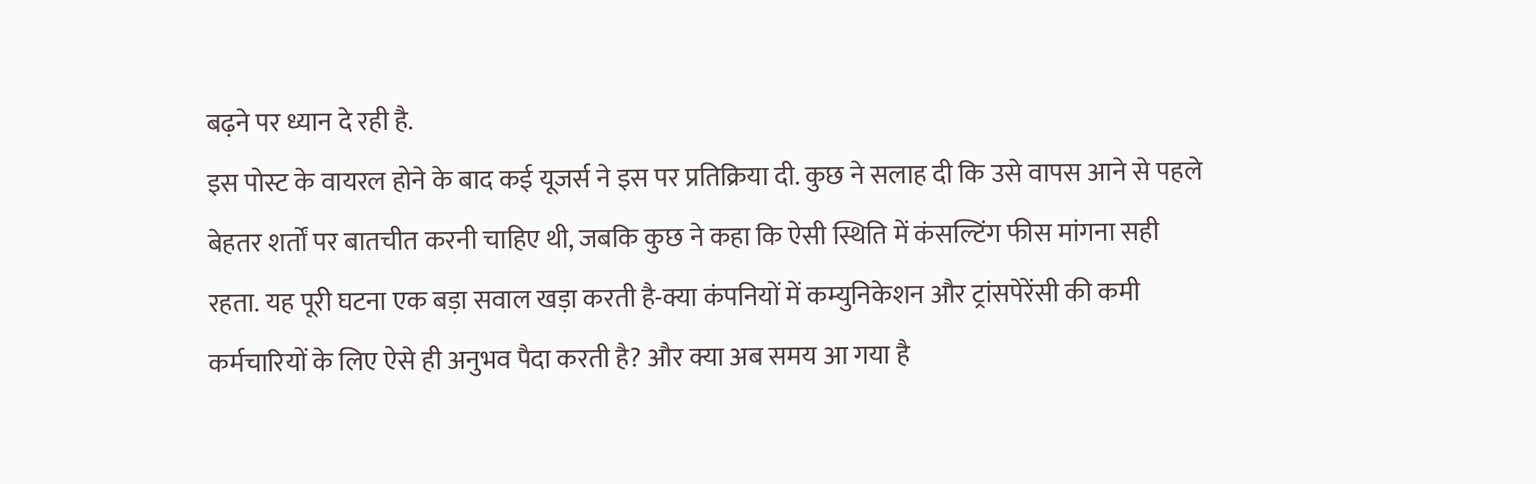बढ़ने पर ध्यान दे रही है.
इस पोस्ट के वायरल होने के बाद कई यूजर्स ने इस पर प्रतिक्रिया दी. कुछ ने सलाह दी कि उसे वापस आने से पहले बेहतर शर्तों पर बातचीत करनी चाहिए थी, जबकि कुछ ने कहा कि ऐसी स्थिति में कंसल्टिंग फीस मांगना सही रहता. यह पूरी घटना एक बड़ा सवाल खड़ा करती है-क्या कंपनियों में कम्युनिकेशन और ट्रांसपेरेंसी की कमी कर्मचारियों के लिए ऐसे ही अनुभव पैदा करती है? और क्या अब समय आ गया है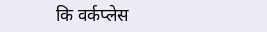कि वर्कप्लेस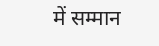में सम्मान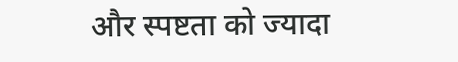और स्पष्टता को ज्यादा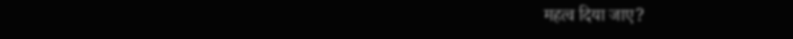महत्व दिया जाए?